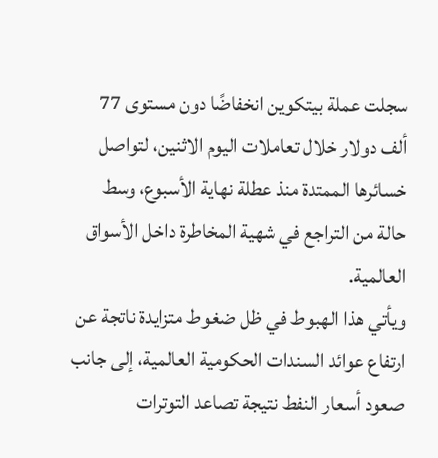سجلت عملة بيتكوين انخفاضًا دون مستوى 77 ألف دولار خلال تعاملات اليوم الاثنين، لتواصل خسائرها الممتدة منذ عطلة نهاية الأسبوع، وسط حالة من التراجع في شهية المخاطرة داخل الأسواق العالمية.
ويأتي هذا الهبوط في ظل ضغوط متزايدة ناتجة عن ارتفاع عوائد السندات الحكومية العالمية، إلى جانب صعود أسعار النفط نتيجة تصاعد التوترات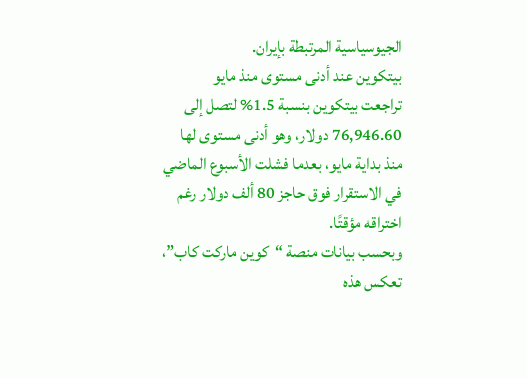الجيوسياسية المرتبطة بإيران.
بيتكوين عند أدنى مستوى منذ مايو
تراجعت بيتكوين بنسبة 1.5% لتصل إلى 76,946.60 دولار، وهو أدنى مستوى لها منذ بداية مايو، بعدما فشلت الأسبوع الماضي في الاستقرار فوق حاجز 80 ألف دولار رغم اختراقه مؤقتًا.
وبحسب بيانات منصة “كوين ماركت كاب”، تعكس هذه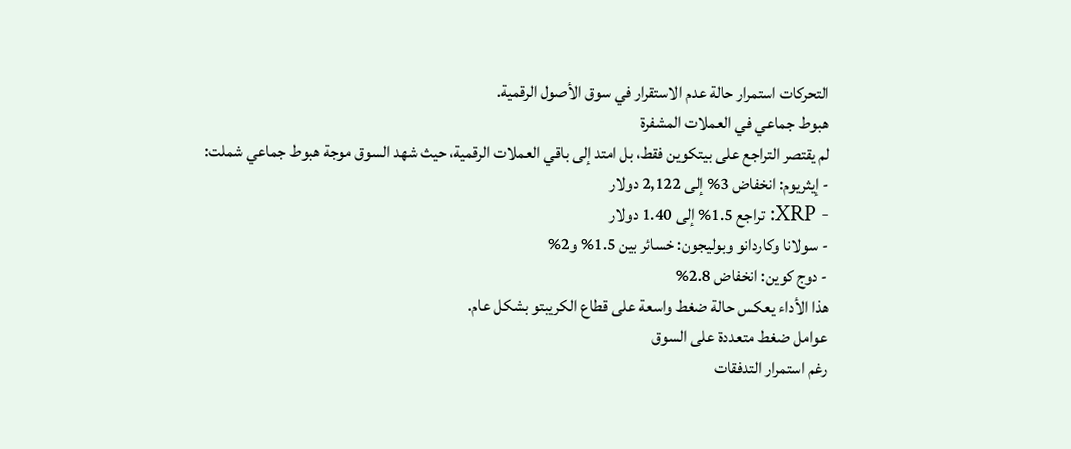التحركات استمرار حالة عدم الاستقرار في سوق الأصول الرقمية.
هبوط جماعي في العملات المشفرة
لم يقتصر التراجع على بيتكوين فقط، بل امتد إلى باقي العملات الرقمية، حيث شهد السوق موجة هبوط جماعي شملت:
- إيثريوم: انخفاض 3% إلى 2,122 دولار
- XRP: تراجع 1.5% إلى 1.40 دولار
- سولانا وكاردانو وبوليجون: خسائر بين 1.5% و2%
- دوج كوين: انخفاض 2.8%
هذا الأداء يعكس حالة ضغط واسعة على قطاع الكريبتو بشكل عام.
عوامل ضغط متعددة على السوق
رغم استمرار التدفقات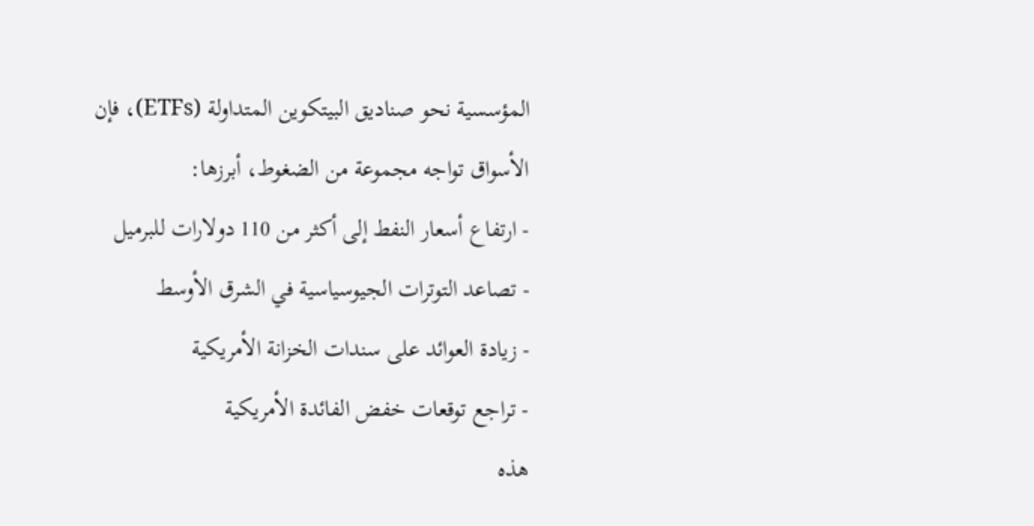المؤسسية نحو صناديق البيتكوين المتداولة (ETFs)، فإن الأسواق تواجه مجموعة من الضغوط، أبرزها:
- ارتفاع أسعار النفط إلى أكثر من 110 دولارات للبرميل
- تصاعد التوترات الجيوسياسية في الشرق الأوسط
- زيادة العوائد على سندات الخزانة الأمريكية
- تراجع توقعات خفض الفائدة الأمريكية
هذه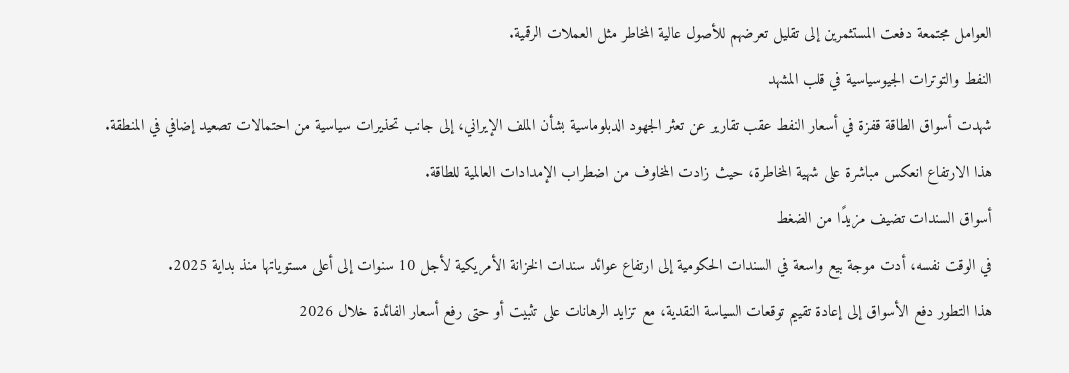العوامل مجتمعة دفعت المستثمرين إلى تقليل تعرضهم للأصول عالية المخاطر مثل العملات الرقمية.
النفط والتوترات الجيوسياسية في قلب المشهد
شهدت أسواق الطاقة قفزة في أسعار النفط عقب تقارير عن تعثر الجهود الدبلوماسية بشأن الملف الإيراني، إلى جانب تحذيرات سياسية من احتمالات تصعيد إضافي في المنطقة.
هذا الارتفاع انعكس مباشرة على شهية المخاطرة، حيث زادت المخاوف من اضطراب الإمدادات العالمية للطاقة.
أسواق السندات تضيف مزيدًا من الضغط
في الوقت نفسه، أدت موجة بيع واسعة في السندات الحكومية إلى ارتفاع عوائد سندات الخزانة الأمريكية لأجل 10 سنوات إلى أعلى مستوياتها منذ بداية 2025.
هذا التطور دفع الأسواق إلى إعادة تقييم توقعات السياسة النقدية، مع تزايد الرهانات على تثبيت أو حتى رفع أسعار الفائدة خلال 2026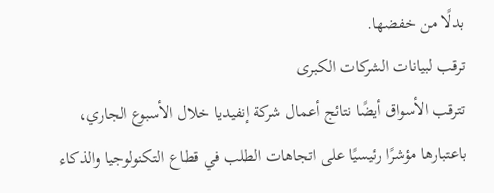بدلًا من خفضها.
ترقب لبيانات الشركات الكبرى
تترقب الأسواق أيضًا نتائج أعمال شركة إنفيديا خلال الأسبوع الجاري، باعتبارها مؤشرًا رئيسيًا على اتجاهات الطلب في قطاع التكنولوجيا والذكاء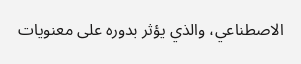الاصطناعي، والذي يؤثر بدوره على معنويات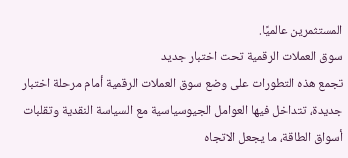المستثمرين عالميًا.
سوق العملات الرقمية تحت اختبار جديد
تجمع هذه التطورات على وضع سوق العملات الرقمية أمام مرحلة اختبار جديدة، تتداخل فيها العوامل الجيوسياسية مع السياسة النقدية وتقلبات أسواق الطاقة، ما يجعل الاتجاه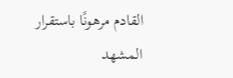القادم مرهونًا باستقرار المشهد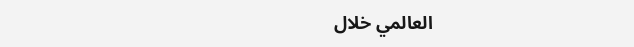العالمي خلال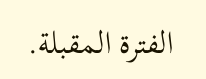الفترة المقبلة.